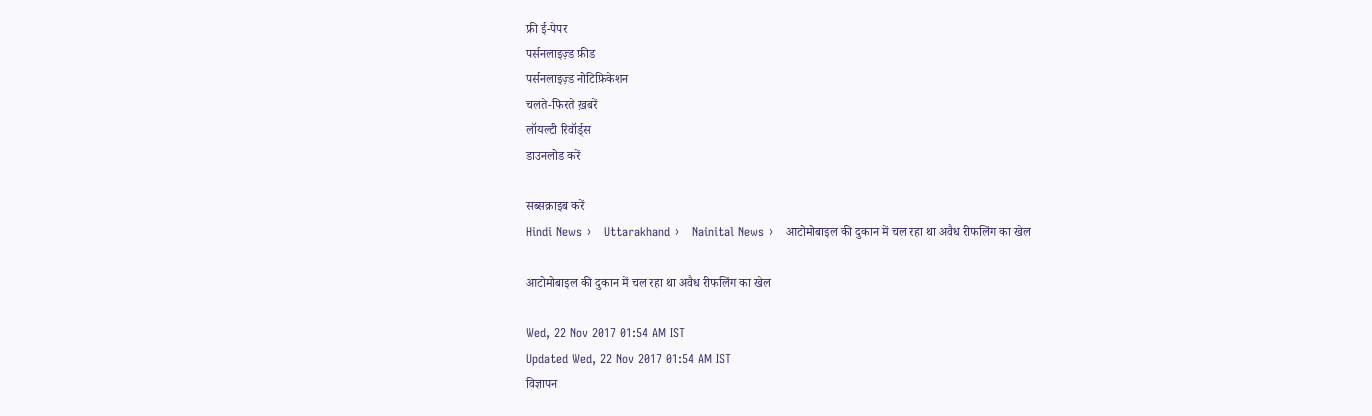फ्री ई-पेपर
पर्सनलाइज़्ड फ़ीड
पर्सनलाइज़्ड नोटिफ़िकेशन
चलते-फिरते ख़बरें
लॉयल्टी रिवॉर्ड्स
डाउनलोड करें

सब्सक्राइब करें
Hindi News ›   Uttarakhand ›   Nainital News ›   आटोमोबाइल की दुकान में चल रहा था अवैध रीफलिंग का खेल

आटोमोबाइल की दुकान में चल रहा था अवैध रीफलिंग का खेल

Wed, 22 Nov 2017 01:54 AM IST
Updated Wed, 22 Nov 2017 01:54 AM IST
विज्ञापन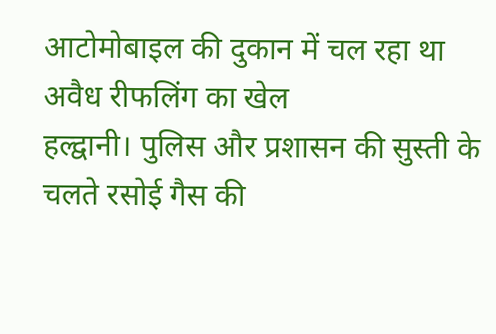आटोमोबाइल की दुकान में चल रहा था अवैध रीफलिंग का खेल
हल्द्वानी। पुलिस और प्रशासन की सुस्ती के चलते रसोई गैस की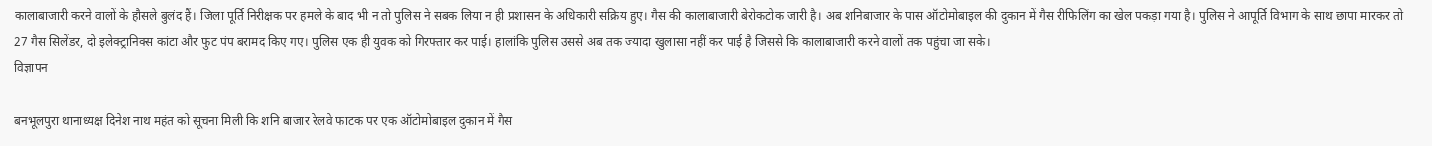कालाबाजारी करने वालों के हौसले बुलंद हैं। जिला पूर्ति निरीक्षक पर हमले के बाद भी न तो पुलिस ने सबक लिया न ही प्रशासन के अधिकारी सक्रिय हुए। गैस की कालाबाजारी बेरोकटोक जारी है। अब शनिबाजार के पास ऑटोमोबाइल की दुकान में गैस रीफिलिंग का खेल पकड़ा गया है। पुलिस ने आपूर्ति विभाग के साथ छापा मारकर तो 27 गैस सिलेंडर, दो इलेक्ट्रानिक्स कांटा और फुट पंप बरामद किए गए। पुलिस एक ही युवक को गिरफ्तार कर पाई। हालांकि पुलिस उससे अब तक ज्यादा खुलासा नहीं कर पाई है जिससे कि कालाबाजारी करने वालों तक पहुंचा जा सके।
विज्ञापन

बनभूलपुरा थानाध्यक्ष दिनेश नाथ महंत को सूचना मिली कि शनि बाजार रेलवे फाटक पर एक ऑटोमोबाइल दुकान में गैस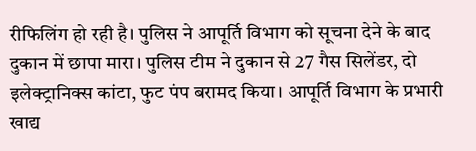रीफिलिंग हो रही है। पुलिस ने आपूर्ति विभाग को सूचना देने के बाद दुकान में छापा मारा। पुलिस टीम ने दुकान से 27 गैस सिलेंडर, दो इलेक्ट्रानिक्स कांटा, फुट पंप बरामद किया। आपूर्ति विभाग के प्रभारी खाद्य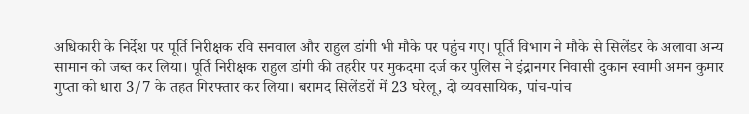अधिकारी के निर्देश पर पूर्ति निरीक्षक रवि सनवाल और राहुल डांगी भी मौके पर पहुंच गए। पूर्ति विभाग ने मौके से सिलेंडर के अलावा अन्य सामान को जब्त कर लिया। पूर्ति निरीक्षक राहुल डांगी की तहरीर पर मुकदमा दर्ज कर पुलिस ने इंद्रानगर निवासी दुकान स्वामी अमन कुमार गुप्ता को धारा 3/7 के तहत गिरफ्तार कर लिया। बरामद सिलेंडरों में 23 घरेलू, दो व्यवसायिक, पांच-पांच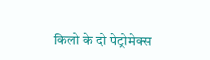किलो के दो पेट्रोमेक्स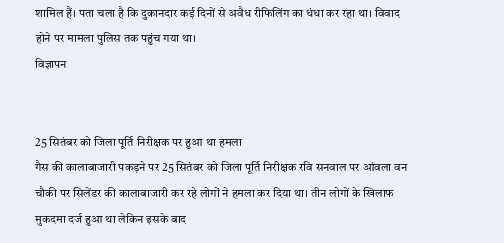शामिल हैं। पता चला है कि दुकानदार कई दिनों से अवैध रीफिलिंग का धंधा कर रहा था। विवाद होने पर मामला पुलिस तक पहुंच गया था।
विज्ञापन


25 सितंबर को जिला पूर्ति निरीक्षक पर हुआ था हमला
गैस की कालाबाजारी पकड़ने पर 25 सितंबर को जिला पूर्ति निरीक्षक रवि सनवाल पर आंवला वन चौकी पर सिलेंडर की कालाबाजारी कर रहे लोगों ने हमला कर दिया था। तीन लोगों के खिलाफ मुकदमा दर्ज हुआ था लेकिन इसके बाद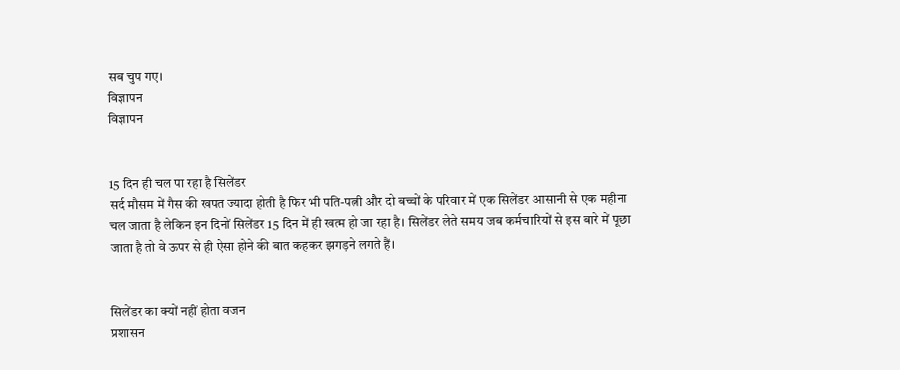सब चुप गए।
विज्ञापन
विज्ञापन


15 दिन ही चल पा रहा है सिलेंडर
सर्द मौसम में गैस की खपत ज्यादा होती है फिर भी पति-पत्नी और दो बच्चों के परिवार में एक सिलेंडर आसानी से एक महीना चल जाता है लेकिन इन दिनों सिलेंडर 15 दिन में ही खत्म हो जा रहा है। सिलेंडर लेते समय जब कर्मचारियों से इस बारे में पूछा जाता है तो वे ऊपर से ही ऐसा होने की बात कहकर झगड़ने लगते हैं।


सिलेंडर का क्यों नहीं होता वजन
प्रशासन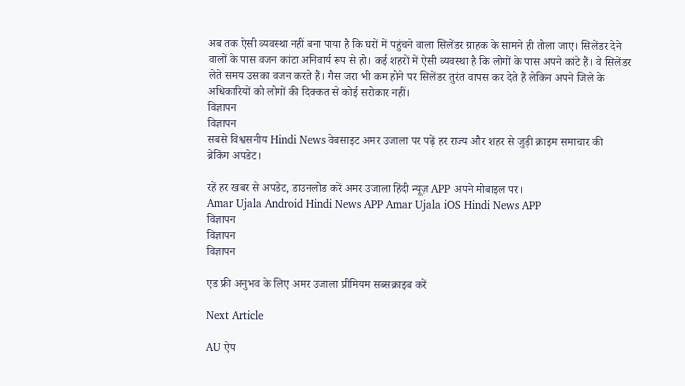अब तक ऐसी व्यवस्था नहीं बना पाया है कि घरों में पहुंचने वाला सिलेंडर ग्राहक के सामने ही तोला जाए। सिलेंडर देने वालों के पास वजन कांटा अनिवार्य रूप से हो। कई शहरों में ऐसी व्यवस्था है कि लोगों के पास अपने कांटे हैं। वे सिलेंडर लेते समय उसका वजन करते हैं। गैस जरा भी कम होने पर सिलेंडर तुरंत वापस कर देते हैं लेकिन अपने जिले के अधिकारियों को लोगों की दिक्कत से कोई सरोकार नहीं।
विज्ञापन
विज्ञापन
सबसे विश्वसनीय Hindi News वेबसाइट अमर उजाला पर पढ़ें हर राज्य और शहर से जुड़ी क्राइम समाचार की
ब्रेकिंग अपडेट।

रहें हर खबर से अपडेट, डाउनलोड करें अमर उजाला हिंदी न्यूज़ APP अपने मोबाइल पर।
Amar Ujala Android Hindi News APP Amar Ujala iOS Hindi News APP
विज्ञापन
विज्ञापन
विज्ञापन

एड फ्री अनुभव के लिए अमर उजाला प्रीमियम सब्सक्राइब करें

Next Article

AU ऐप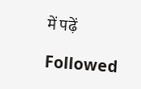में पढ़ें

Followed